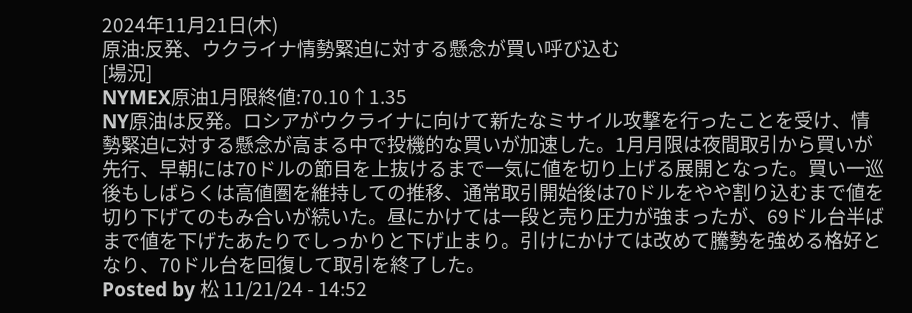2024年11月21日(木)
原油:反発、ウクライナ情勢緊迫に対する懸念が買い呼び込む
[場況]
NYMEX原油1月限終値:70.10↑1.35
NY原油は反発。ロシアがウクライナに向けて新たなミサイル攻撃を行ったことを受け、情勢緊迫に対する懸念が高まる中で投機的な買いが加速した。1月月限は夜間取引から買いが先行、早朝には70ドルの節目を上抜けるまで一気に値を切り上げる展開となった。買い一巡後もしばらくは高値圏を維持しての推移、通常取引開始後は70ドルをやや割り込むまで値を切り下げてのもみ合いが続いた。昼にかけては一段と売り圧力が強まったが、69ドル台半ばまで値を下げたあたりでしっかりと下げ止まり。引けにかけては改めて騰勢を強める格好となり、70ドル台を回復して取引を終了した。
Posted by 松 11/21/24 - 14:52